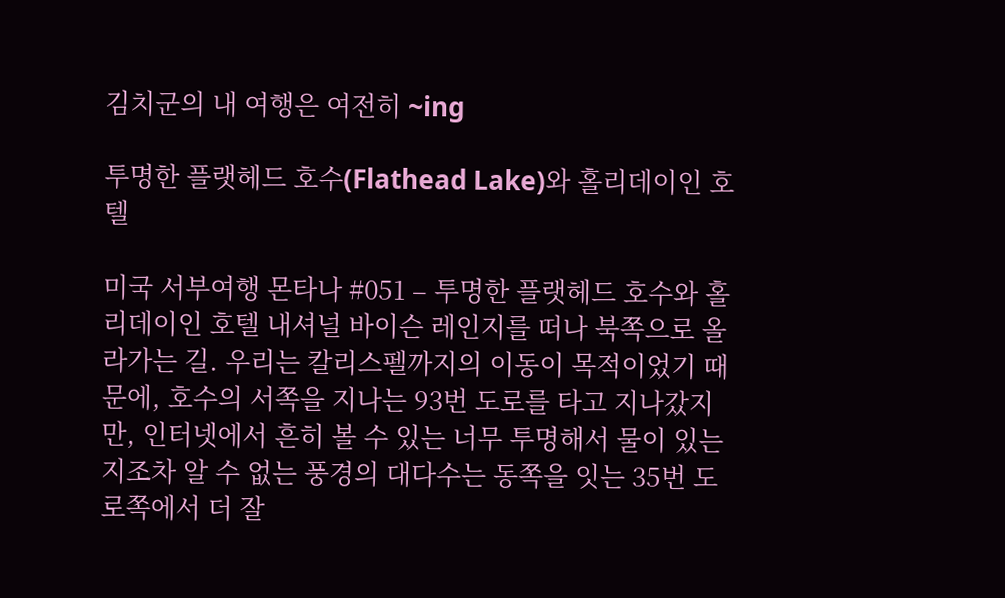김치군의 내 여행은 여전히 ~ing

투명한 플랫헤드 호수(Flathead Lake)와 홀리데이인 호텔

미국 서부여행 몬타나 #051 – 투명한 플랫헤드 호수와 홀리데이인 호텔 내셔널 바이슨 레인지를 떠나 북쪽으로 올라가는 길. 우리는 칼리스펠까지의 이동이 목적이었기 때문에, 호수의 서쪽을 지나는 93번 도로를 타고 지나갔지만, 인터넷에서 흔히 볼 수 있는 너무 투명해서 물이 있는지조차 알 수 없는 풍경의 대다수는 동쪽을 잇는 35번 도로쪽에서 더 잘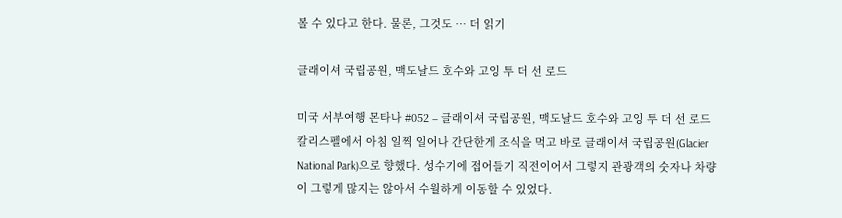볼 수 있다고 한다. 물론, 그것도 … 더 읽기

글래이셔 국립공원, 맥도날드 호수와 고잉 투 더 선 로드

미국 서부여행 몬타나 #052 – 글래이셔 국립공원, 맥도날드 호수와 고잉 투 더 선 로드 칼리스펠에서 아침 일찍 일어나 간단한게 조식을 먹고 바로 글래이셔 국립공원(Glacier National Park)으로 향했다. 성수기에 접어들기 직전이어서 그렇지 관광객의 숫자나 차량이 그렇게 많지는 않아서 수월하게 이동할 수 있었다.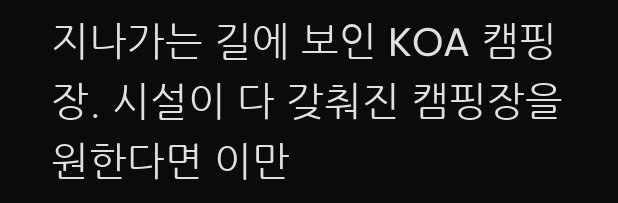지나가는 길에 보인 KOA 캠핑장. 시설이 다 갖춰진 캠핑장을 원한다면 이만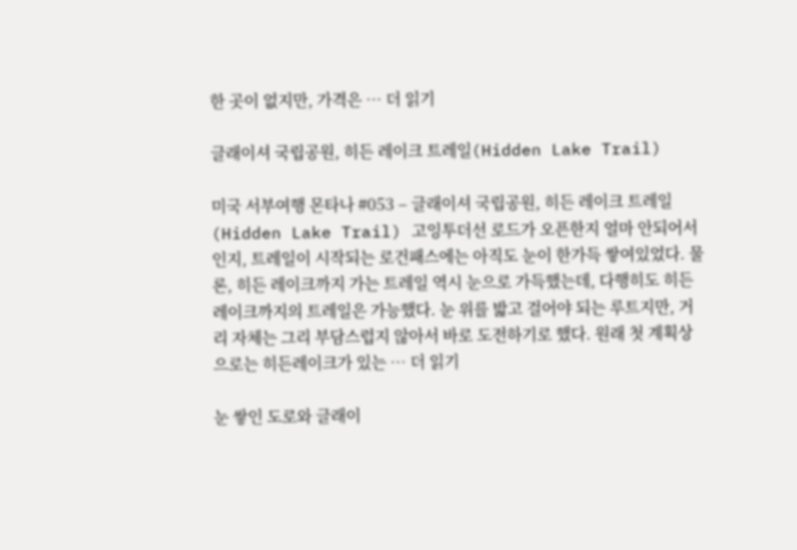한 곳이 없지만, 가격은 … 더 읽기

글래이셔 국립공원, 히든 레이크 트레일(Hidden Lake Trail)

미국 서부여행 몬타나 #053 – 글래이셔 국립공원, 히든 레이크 트레일(Hidden Lake Trail) 고잉투더선 로드가 오픈한지 얼마 안되어서인지, 트레일이 시작되는 로건패스에는 아직도 눈이 한가득 쌓여있었다. 물론, 히든 레이크까지 가는 트레일 역시 눈으로 가득했는데, 다행히도 히든레이크까지의 트레일은 가능했다. 눈 위를 밟고 걸어야 되는 루트지만, 거리 자체는 그리 부담스럽지 않아서 바로 도전하기로 했다. 원래 첫 계획상으로는 히든레이크가 있는 … 더 읽기

눈 쌓인 도로와 글래이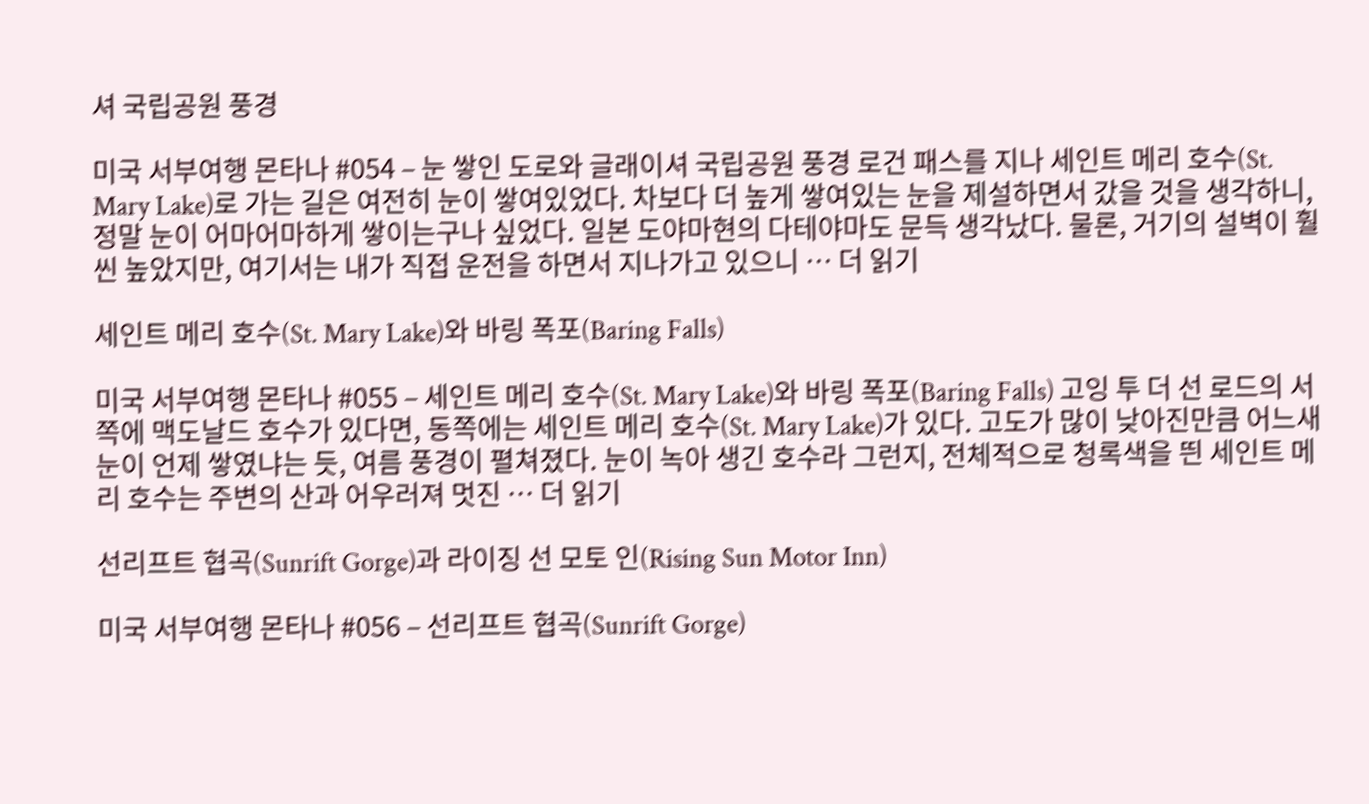셔 국립공원 풍경

미국 서부여행 몬타나 #054 – 눈 쌓인 도로와 글래이셔 국립공원 풍경 로건 패스를 지나 세인트 메리 호수(St. Mary Lake)로 가는 길은 여전히 눈이 쌓여있었다. 차보다 더 높게 쌓여있는 눈을 제설하면서 갔을 것을 생각하니, 정말 눈이 어마어마하게 쌓이는구나 싶었다. 일본 도야마현의 다테야마도 문득 생각났다. 물론, 거기의 설벽이 훨씬 높았지만, 여기서는 내가 직접 운전을 하면서 지나가고 있으니 … 더 읽기

세인트 메리 호수(St. Mary Lake)와 바링 폭포(Baring Falls)

미국 서부여행 몬타나 #055 – 세인트 메리 호수(St. Mary Lake)와 바링 폭포(Baring Falls) 고잉 투 더 선 로드의 서쪽에 맥도날드 호수가 있다면, 동쪽에는 세인트 메리 호수(St. Mary Lake)가 있다. 고도가 많이 낮아진만큼 어느새 눈이 언제 쌓였냐는 듯, 여름 풍경이 펼쳐졌다. 눈이 녹아 생긴 호수라 그런지, 전체적으로 청록색을 띈 세인트 메리 호수는 주변의 산과 어우러져 멋진 … 더 읽기

선리프트 협곡(Sunrift Gorge)과 라이징 선 모토 인(Rising Sun Motor Inn)

미국 서부여행 몬타나 #056 – 선리프트 협곡(Sunrift Gorge)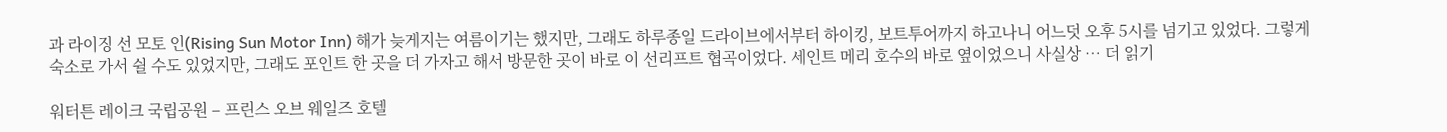과 라이징 선 모토 인(Rising Sun Motor Inn) 해가 늦게지는 여름이기는 했지만, 그래도 하루종일 드라이브에서부터 하이킹, 보트투어까지 하고나니 어느덧 오후 5시를 넘기고 있었다. 그렇게 숙소로 가서 쉴 수도 있었지만, 그래도 포인트 한 곳을 더 가자고 해서 방문한 곳이 바로 이 선리프트 협곡이었다. 세인트 메리 호수의 바로 옆이었으니 사실상 … 더 읽기

워터튼 레이크 국립공원 – 프린스 오브 웨일즈 호텔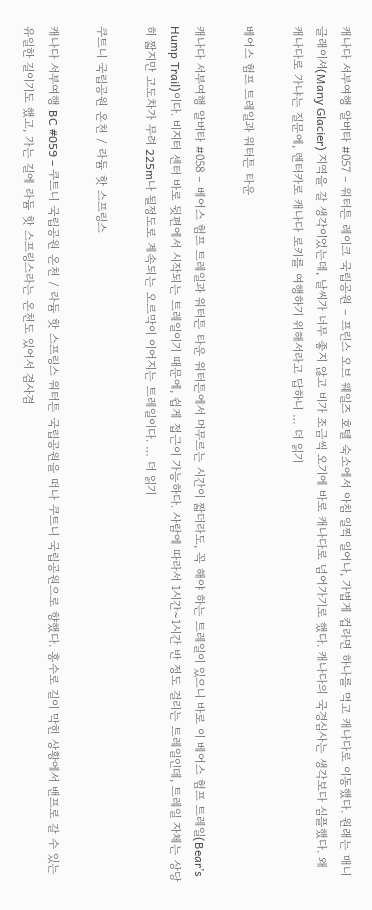캐나다 서부여행 알버타 #057 – 워터튼 레이크 국립공원 – 프린스 오브 웨일즈 호텔 숙소에서 아침 일찍 일어나, 가볍게 컵라면 하나를 먹고 캐나다로 이동했다. 원래는 매니 글래이셔(Many Glacier) 지역을 갈 생각이었는데, 날씨가 너무 좋지 않고 비가 조금씩 오기에 바로 캐나다로 넘어가기로 했다. 캐나다의 국경심사는 생각보다 심플했다. 왜 캐나다로 가냐는 질문에, 렌터카로 캐나다 로키를 여행하기 위해서라고 답하니 … 더 읽기

베어스 험프 트레일과 워터튼 타운

캐나다 서부여행 알버타 #058 – 베어스 험프 트레일과 워터튼 타운 워터튼에서 머무르는 시간이 짧더라도, 꼭 해야 하는 트레일이 있으니 바로 이 베어스 험프 트레일(Bear’s Hump Trail)이다. 비지터 센터 바로 뒷편에서 시작되는 트레일이기 때문에, 쉽게 접근이 가능하다. 사람에 따라서 1시간~1시간 반 정도 걸리는 트레일인데, 트레일 자체는 상당히 짧지만 고도차가 무려 225m나 될정도로 계속되는 오르막이 이어지는 트레일이다. … 더 읽기

쿠트니 국립공원 온천 / 라듐 핫 스프링스

캐나다 서부여행 BC #059 – 쿠트니 국립공원 온천 / 라듐 핫 스프링스 워터튼 국립공원을 떠나 쿠트니 국립공원으로 향했다. 홍수로 길이 막힌 상황에서 밴프로 갈 수 있는 유일한 길이기도 했고, 가는 길에 라듐 핫 스프링스라는 온천도 있어서 겸사겸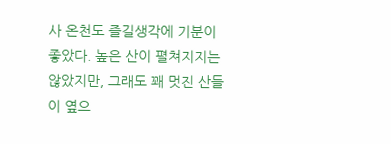사 온천도 즐길생각에 기분이 좋았다. 높은 산이 펼쳐지지는 않았지만, 그래도 꽤 멋진 산들이 옆으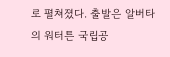로 펼쳐졌다. 출발은 알버타의 워터튼 국립공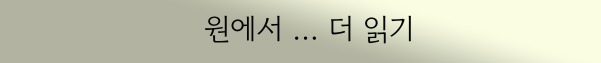원에서 … 더 읽기